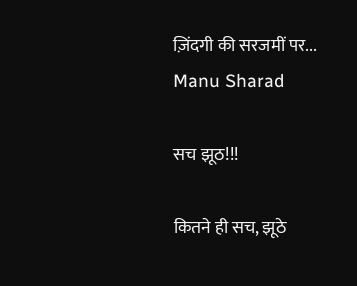ज़िंदगी की सरजमीं पर...
Manu Sharad

सच झूठ!!!

कितने ही सच, झूठे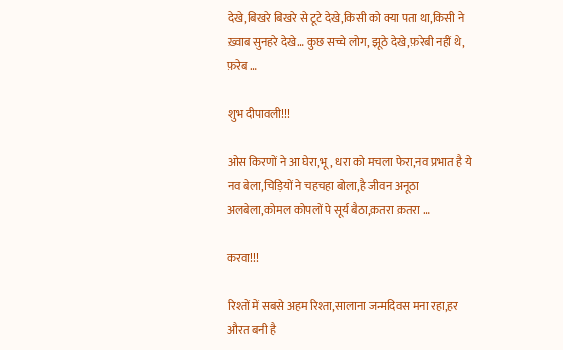देखे,बिखरे बिखरे से टूटे देखे,किसी को क्या पता था,किसी ने ख़्वाब सुनहरे देखे… कुछ सच्चे लोग, झूठे देखे,फ़रेबी नहीं थे, फ़रेब …

शुभ दीपावली!!!

ओस किरणों ने आ घेरा,भू, धरा को मचला फेरा,नव प्रभात है ये नव बेला,चिड़ियों ने चहचहा बोला,है जीवन अनूठा अलबेला,कोमल कोपलों पे सूर्य बैठा,क़तरा क़तरा …

करवा!!!

रिश्तों में सबसे अहम रिश्ता,सालाना जन्मदिवस मना रहा,हर औरत बनी है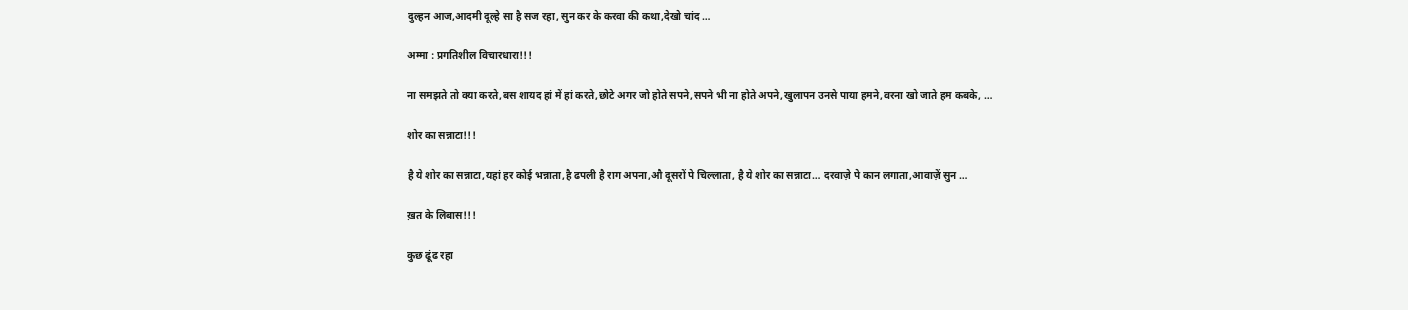दुल्हन आज,आदमी दूल्हे सा है सज रहा, सुन कर के करवा की कथा,देखो चांद …

अम्मा : प्रगतिशील विचारधारा!!!

ना समझते तो क्या करते,बस शायद हां में हां करते,छोटे अगर जो होते सपने,सपने भी ना होते अपने,खुलापन उनसे पाया हमने,वरना खो जाते हम कबके, …

शोर का सन्नाटा!!!

है ये शोर का सन्नाटा,यहां हर कोई भन्नाता,है ढपली है राग अपना,औ दूसरों पे चिल्लाता, है ये शोर का सन्नाटा… दरवाज़े पे कान लगाता,आवाज़ें सुन …

ख़त के लिबास!!!

कुछ ढूंढ रहा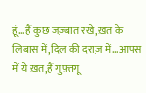हूं…हैं कुछ जज़्बात रखे,ख़त के लिबास में,दिल की दराज़ में…आपस में ये ख़त,हैं गुफ़्तगू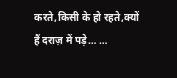करते,किसी के हो रहते,क्यों हैं दराज़ में पड़े… …